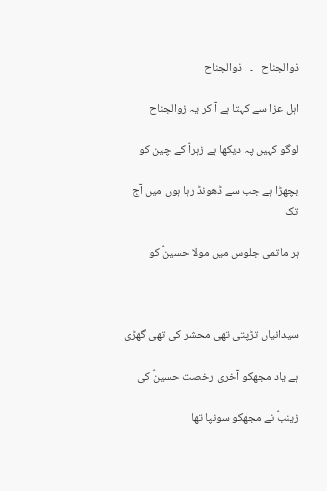ذوالجناح   ۔   ذوالجناح

اہل عزا سے کہتا ہے آ کر یہ زوالجناح

لوگو کہیں پہ دیکھا ہے زہراؑ کے چین کو

بچھڑا ہے جب سے ڈھونڈ رہا ہوں میں آج تک

ہر ماتمی جلوس میں مولا حسینؑ کو



سیدانیاں تڑپتی تھی محشر کی تھی گھڑی

ہے یاد مجھکو آخری رخصت حسینؑ کی

زینبؑ نے مجھکو سونپا تھا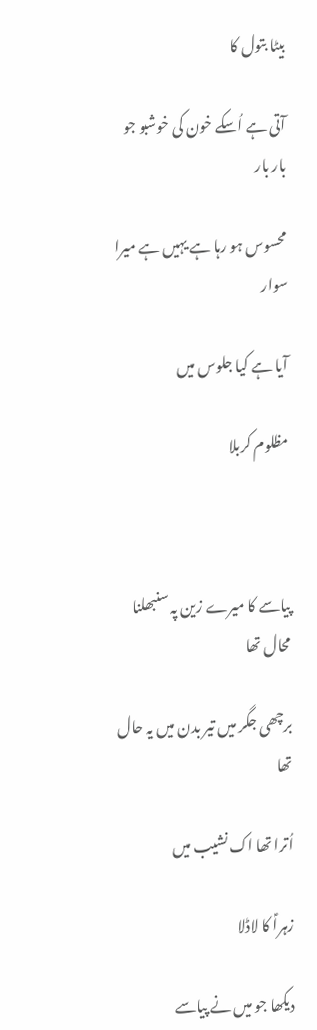بیٹا بتول کا

آتی ہے اُسکے خون کی خوشبو جو بار بار

محسوس ہو رہا ہے یہیں ہے میرا سوار

آیا ہے کیا جلوس میں

مظلوم کربلا



پیاسے کا میرے زین پہ سنبھلنا محال تھا

برچھی جگر میں تیر بدن میں یہ حال تھا

اُترا تھا اک نشیب میں

زہراؑ کا لاڈلا

دیکھا جو میں نے پیاسے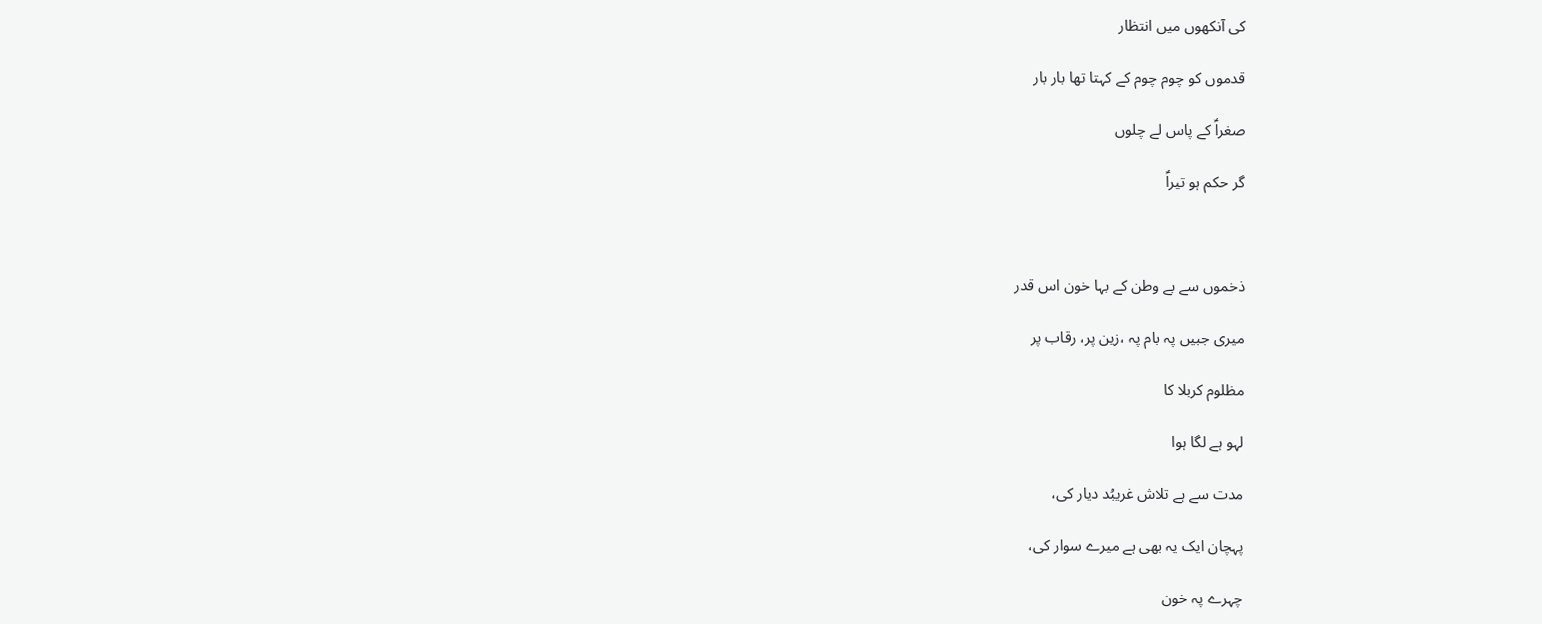کی آنکھوں میں انتظار

قدموں کو چوم چوم کے کہتا تھا بار بار

صغراؑ کے پاس لے چلوں

گر حکم ہو تیراؑ



ذخموں سے بے وطن کے بہا خون اس قدر

میری جبیں پہ بام پہ ،زین پر، رقاب پر

مظلوم کربلا کا

لہو ہے لگا ہوا

مدت سے ہے تلاش غریبُد دیار کی،

پہچان ایک یہ بھی ہے میرے سوار کی،

چہرے پہ خون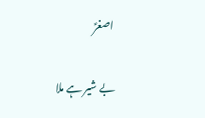اصغرؑ

بے شیر ہے ملا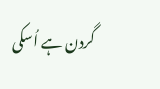گردن ہے اُسکی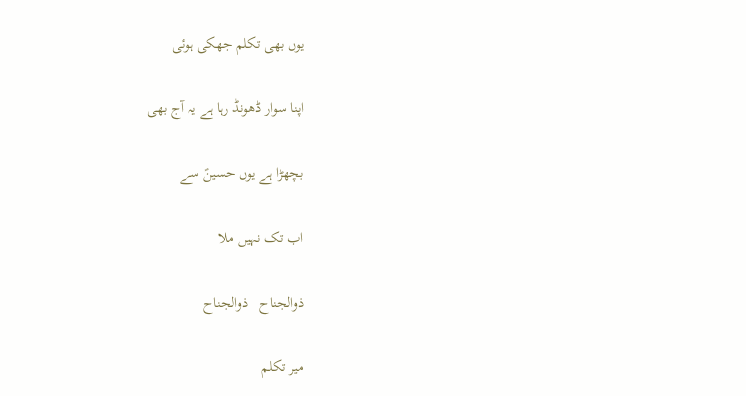یوں بھی تکلم جھکی ہوئی

اپنا سوار ڈھونڈ رہا ہے یہ آج بھی

بچھڑا ہے یوں حسینؑ سے

اب تک نہیں ملا

ذوالجناح   ذوالجناح

میر تکلم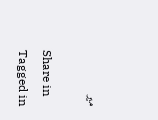میر

Share in
Tagged in